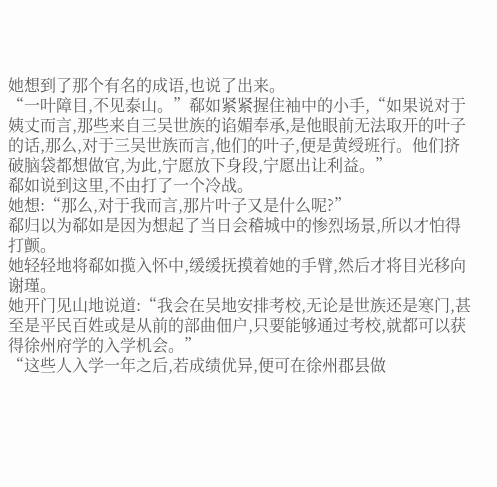她想到了那个有名的成语,也说了出来。
“一叶障目,不见泰山。”郗如紧紧握住袖中的小手,“如果说对于姨丈而言,那些来自三吴世族的谄媚奉承,是他眼前无法取开的叶子的话,那么,对于三吴世族而言,他们的叶子,便是黄绶班行。他们挤破脑袋都想做官,为此,宁愿放下身段,宁愿出让利益。”
郗如说到这里,不由打了一个冷战。
她想:“那么,对于我而言,那片叶子又是什么呢?”
郗归以为郗如是因为想起了当日会稽城中的惨烈场景,所以才怕得打颤。
她轻轻地将郗如揽入怀中,缓缓抚摸着她的手臂,然后才将目光移向谢瑾。
她开门见山地说道:“我会在吴地安排考校,无论是世族还是寒门,甚至是平民百姓或是从前的部曲佃户,只要能够通过考校,就都可以获得徐州府学的入学机会。”
“这些人入学一年之后,若成绩优异,便可在徐州郡县做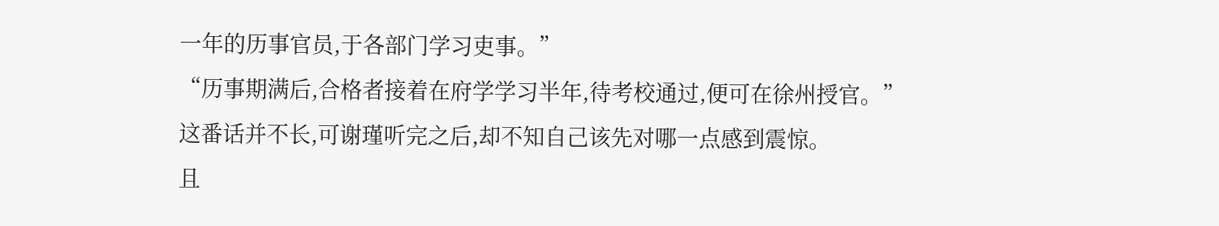一年的历事官员,于各部门学习吏事。”
“历事期满后,合格者接着在府学学习半年,待考校通过,便可在徐州授官。”
这番话并不长,可谢瑾听完之后,却不知自己该先对哪一点感到震惊。
且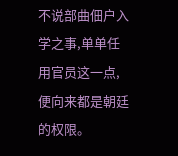不说部曲佃户入学之事,单单任用官员这一点,便向来都是朝廷的权限。